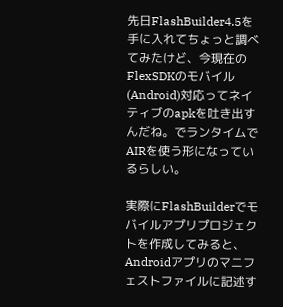先日FlashBuilder4.5を手に入れてちょっと調べてみたけど、今現在のFlexSDKのモバイル(Android)対応ってネイティブのapkを吐き出すんだね。でランタイムでAIRを使う形になっているらしい。

実際にFlashBuilderでモバイルアプリプロジェクトを作成してみると、Androidアプリのマニフェストファイルに記述す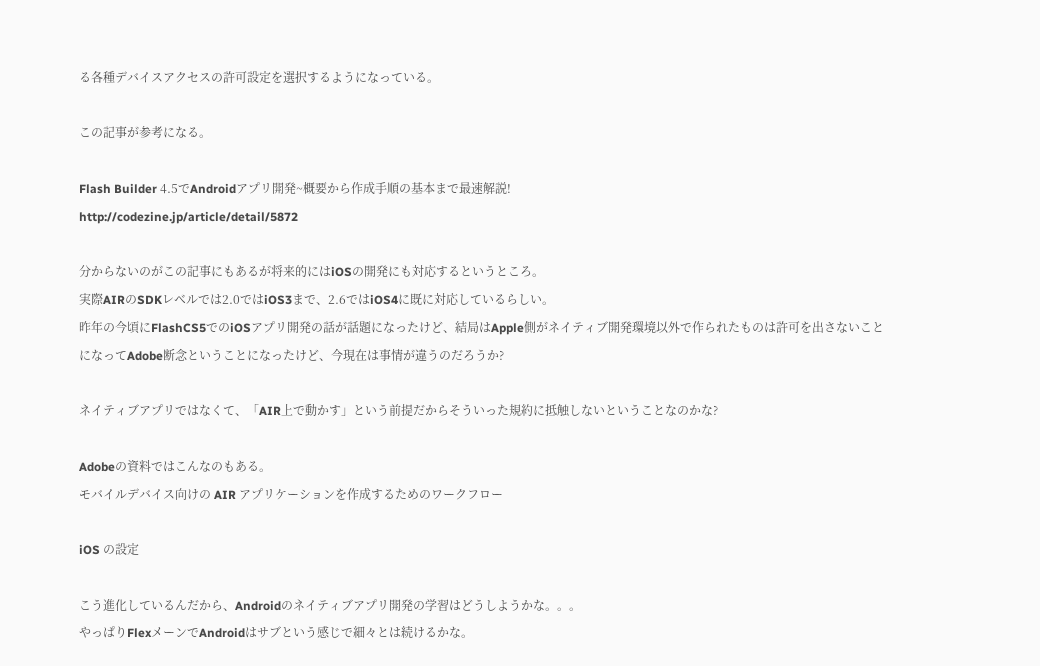る各種デバイスアクセスの許可設定を選択するようになっている。

この記事が参考になる。

Flash Builder 4.5でAndroidアプリ開発~概要から作成手順の基本まで最速解説!
http://codezine.jp/article/detail/5872

分からないのがこの記事にもあるが将来的にはiOSの開発にも対応するというところ。
実際AIRのSDKレベルでは2.0ではiOS3まで、2.6ではiOS4に既に対応しているらしい。
昨年の今頃にFlashCS5でのiOSアプリ開発の話が話題になったけど、結局はApple側がネイティブ開発環境以外で作られたものは許可を出さないことになってAdobe断念ということになったけど、今現在は事情が違うのだろうか?

ネイティブアプリではなくて、「AIR上で動かす」という前提だからそういった規約に抵触しないということなのかな?

Adobeの資料ではこんなのもある。
モバイルデバイス向けの AIR アプリケーションを作成するためのワークフロー

iOS の設定

こう進化しているんだから、Androidのネイティブアプリ開発の学習はどうしようかな。。。
やっぱりFlexメーンでAndroidはサブという感じで細々とは続けるかな。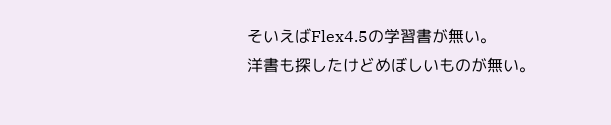そいえばFlex4.5の学習書が無い。
洋書も探したけどめぼしいものが無い。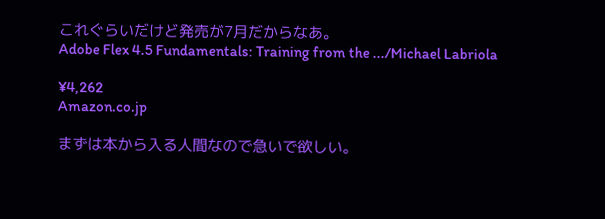これぐらいだけど発売が7月だからなあ。
Adobe Flex 4.5 Fundamentals: Training from the .../Michael Labriola

¥4,262
Amazon.co.jp

まずは本から入る人間なので急いで欲しい。